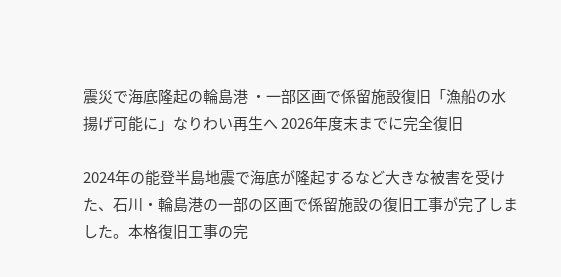震災で海底隆起の輪島港 ・一部区画で係留施設復旧「漁船の水揚げ可能に」なりわい再生へ 2026年度末までに完全復旧

2024年の能登半島地震で海底が隆起するなど大きな被害を受けた、石川・輪島港の一部の区画で係留施設の復旧工事が完了しました。本格復旧工事の完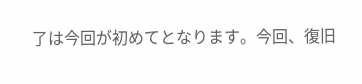了は今回が初めてとなります。今回、復旧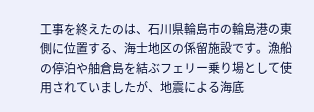工事を終えたのは、石川県輪島市の輪島港の東側に位置する、海士地区の係留施設です。漁船の停泊や舳倉島を結ぶフェリー乗り場として使用されていましたが、地震による海底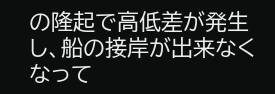の隆起で高低差が発生し、船の接岸が出来なくなって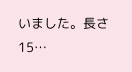いました。長さ15…